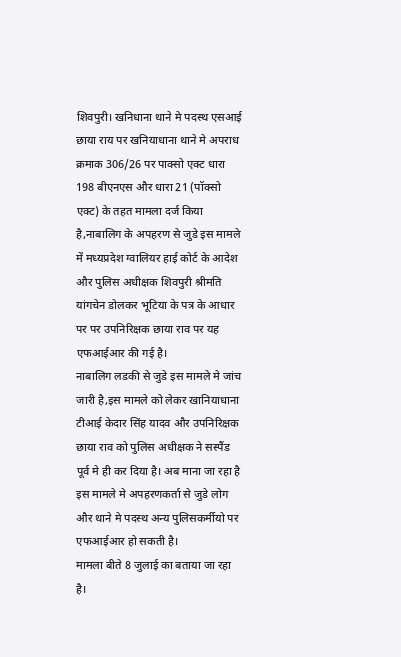शिवपुरी। खनिधाना थाने मे पदस्थ एसआई छाया राय पर खनियाधाना थाने मे अपराध क्रमाक 306/26 पर पाक्सो एक्ट धारा 198 बीएनएस और धारा 21 (पॉक्सो एक्ट) के तहत मामला दर्ज किया है,नाबालिग के अपहरण से जुडे इस मामले में मध्यप्रदेश ग्वालियर हाई कोर्ट के आदेश और पुलिस अधीक्षक शिवपुरी श्रीमति यांगचेन डोलकर भूटिया के पत्र के आधार पर पर उपनिरिक्षक छाया राव पर यह एफआईआर की गई है।
नाबालिग लडकी से जुडे इस मामले मे जांच जारी है,इस मामले को लेकर खानियाधाना टीआई केदार सिंह यादव और उपनिरिक्षक छाया राव को पुलिस अधीक्षक ने सस्पैंड पूर्व मे ही कर दिया है। अब माना जा रहा है इस मामले मे अपहरणकर्ता से जुडे लोग और थाने मे पदस्थ अन्य पुलिसकर्मीयो पर एफआईआर हो सकती है।
मामला बीते 8 जुलाई का बताया जा रहा है।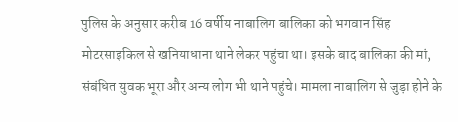पुलिस के अनुसार करीब 16 वर्षीय नाबालिग बालिका को भगवान सिंह मोटरसाइकिल से खनियाधाना थाने लेकर पहुंचा था। इसके बाद बालिका की मां, संबंधित युवक भूरा और अन्य लोग भी थाने पहुंचे। मामला नाबालिग से जुड़ा होने के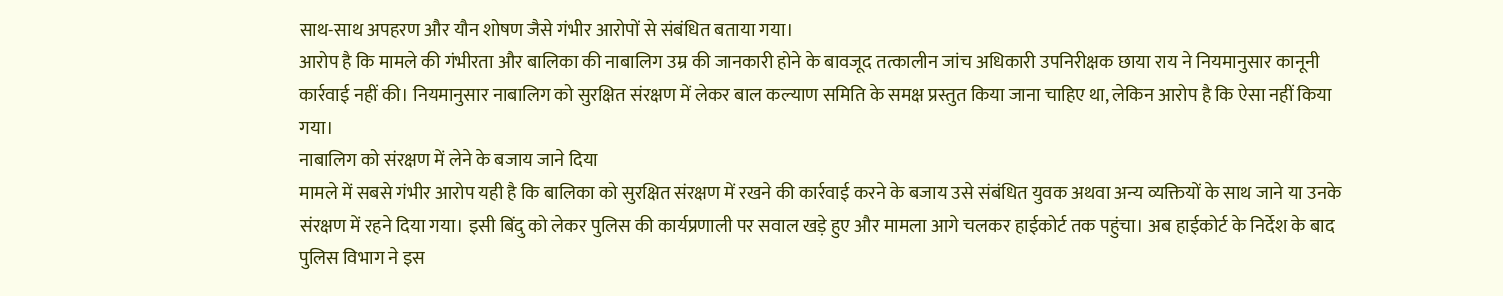साथ-साथ अपहरण और यौन शोषण जैसे गंभीर आरोपों से संबंधित बताया गया।
आरोप है कि मामले की गंभीरता और बालिका की नाबालिग उम्र की जानकारी होने के बावजूद तत्कालीन जांच अधिकारी उपनिरीक्षक छाया राय ने नियमानुसार कानूनी कार्रवाई नहीं की। नियमानुसार नाबालिग को सुरक्षित संरक्षण में लेकर बाल कल्याण समिति के समक्ष प्रस्तुत किया जाना चाहिए था, लेकिन आरोप है कि ऐसा नहीं किया गया।
नाबालिग को संरक्षण में लेने के बजाय जाने दिया
मामले में सबसे गंभीर आरोप यही है कि बालिका को सुरक्षित संरक्षण में रखने की कार्रवाई करने के बजाय उसे संबंधित युवक अथवा अन्य व्यक्तियों के साथ जाने या उनके संरक्षण में रहने दिया गया। इसी बिंदु को लेकर पुलिस की कार्यप्रणाली पर सवाल खड़े हुए और मामला आगे चलकर हाईकोर्ट तक पहुंचा। अब हाईकोर्ट के निर्देश के बाद पुलिस विभाग ने इस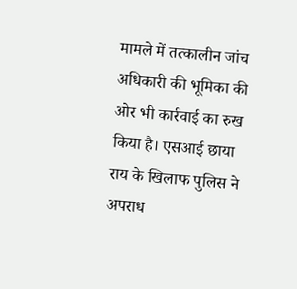मामले में तत्कालीन जांच अधिकारी की भूमिका की ओर भी कार्रवाई का रुख किया है। एसआई छाया राय के खिलाफ पुलिस ने अपराध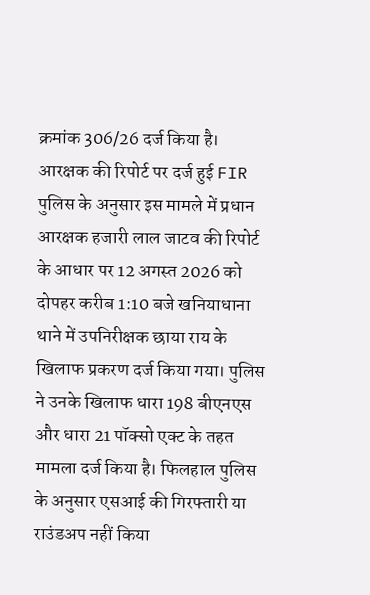क्रमांक 306/26 दर्ज किया है।
आरक्षक की रिपोर्ट पर दर्ज हुई FIR
पुलिस के अनुसार इस मामले में प्रधान आरक्षक हजारी लाल जाटव की रिपोर्ट के आधार पर 12 अगस्त 2026 को दोपहर करीब 1:10 बजे खनियाधाना थाने में उपनिरीक्षक छाया राय के खिलाफ प्रकरण दर्ज किया गया। पुलिस ने उनके खिलाफ धारा 198 बीएनएस और धारा 21 पॉक्सो एक्ट के तहत मामला दर्ज किया है। फिलहाल पुलिस के अनुसार एसआई की गिरफ्तारी या राउंडअप नहीं किया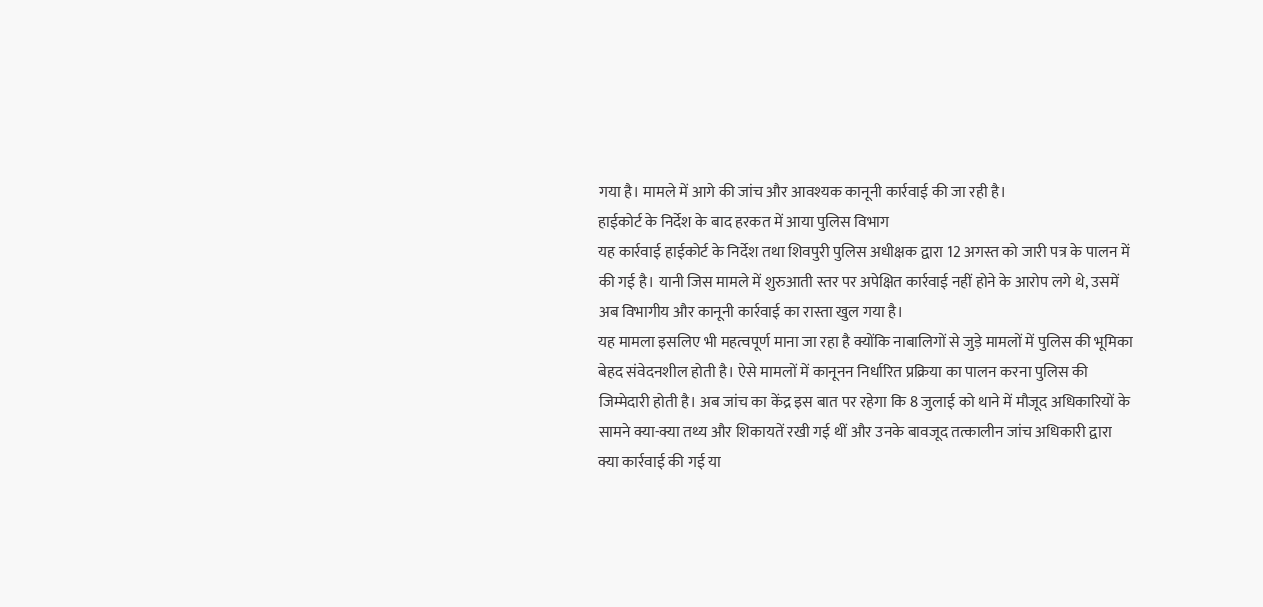गया है। मामले में आगे की जांच और आवश्यक कानूनी कार्रवाई की जा रही है।
हाईकोर्ट के निर्देश के बाद हरकत में आया पुलिस विभाग
यह कार्रवाई हाईकोर्ट के निर्देश तथा शिवपुरी पुलिस अधीक्षक द्वारा 12 अगस्त को जारी पत्र के पालन में की गई है। यानी जिस मामले में शुरुआती स्तर पर अपेक्षित कार्रवाई नहीं होने के आरोप लगे थे, उसमें अब विभागीय और कानूनी कार्रवाई का रास्ता खुल गया है।
यह मामला इसलिए भी महत्वपूर्ण माना जा रहा है क्योंकि नाबालिगों से जुड़े मामलों में पुलिस की भूमिका बेहद संवेदनशील होती है। ऐसे मामलों में कानूनन निर्धारित प्रक्रिया का पालन करना पुलिस की जिम्मेदारी होती है। अब जांच का केंद्र इस बात पर रहेगा कि 8 जुलाई को थाने में मौजूद अधिकारियों के सामने क्या-क्या तथ्य और शिकायतें रखी गई थीं और उनके बावजूद तत्कालीन जांच अधिकारी द्वारा क्या कार्रवाई की गई या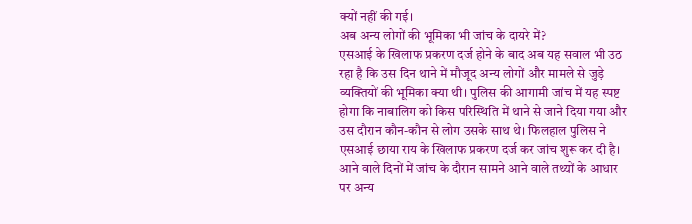क्यों नहीं की गई।
अब अन्य लोगों की भूमिका भी जांच के दायरे में?
एसआई के खिलाफ प्रकरण दर्ज होने के बाद अब यह सवाल भी उठ रहा है कि उस दिन थाने में मौजूद अन्य लोगों और मामले से जुड़े व्यक्तियों की भूमिका क्या थी। पुलिस की आगामी जांच में यह स्पष्ट होगा कि नाबालिग को किस परिस्थिति में थाने से जाने दिया गया और उस दौरान कौन-कौन से लोग उसके साथ थे। फिलहाल पुलिस ने एसआई छाया राय के खिलाफ प्रकरण दर्ज कर जांच शुरू कर दी है। आने वाले दिनों में जांच के दौरान सामने आने वाले तथ्यों के आधार पर अन्य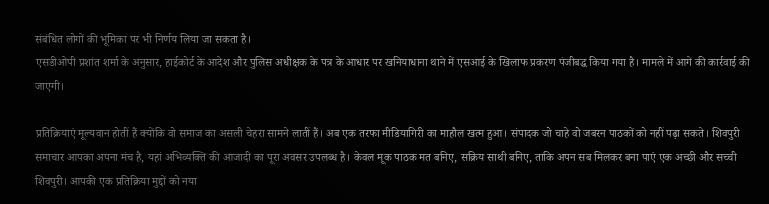संबंधित लोगों की भूमिका पर भी निर्णय लिया जा सकता है।
एसडीओपी प्रशांत शर्मा के अनुसार, हाईकोर्ट के आदेश और पुलिस अधीक्षक के पत्र के आधार पर खनियाधाना थाने में एसआई के खिलाफ प्रकरण पंजीबद्ध किया गया है। मामले में आगे की कार्रवाई की जाएगी।

प्रतिक्रियाएं मूल्यवान होतीं हैं क्योंकि वो समाज का असली चेहरा सामने लातीं हैं। अब एक तरफा मीडियागिरी का माहौल खत्म हुआ। संपादक जो चाहे वो जबरन पाठकों को नहीं पढ़ा सकते। शिवपुरी समाचार आपका अपना मंच है, यहां अभिव्यक्ति की आजादी का पूरा अवसर उपलब्ध है। केवल मूक पाठक मत बनिए, सक्रिय साथी बनिए, ताकि अपन सब मिलकर बना पाएं एक अच्छी और सच्ची शिवपुरी। आपकी एक प्रतिक्रिया मुद्दों को नया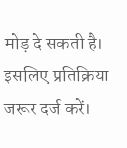मोड़ दे सकती है। इसलिए प्रतिक्रिया जरूर दर्ज करें।